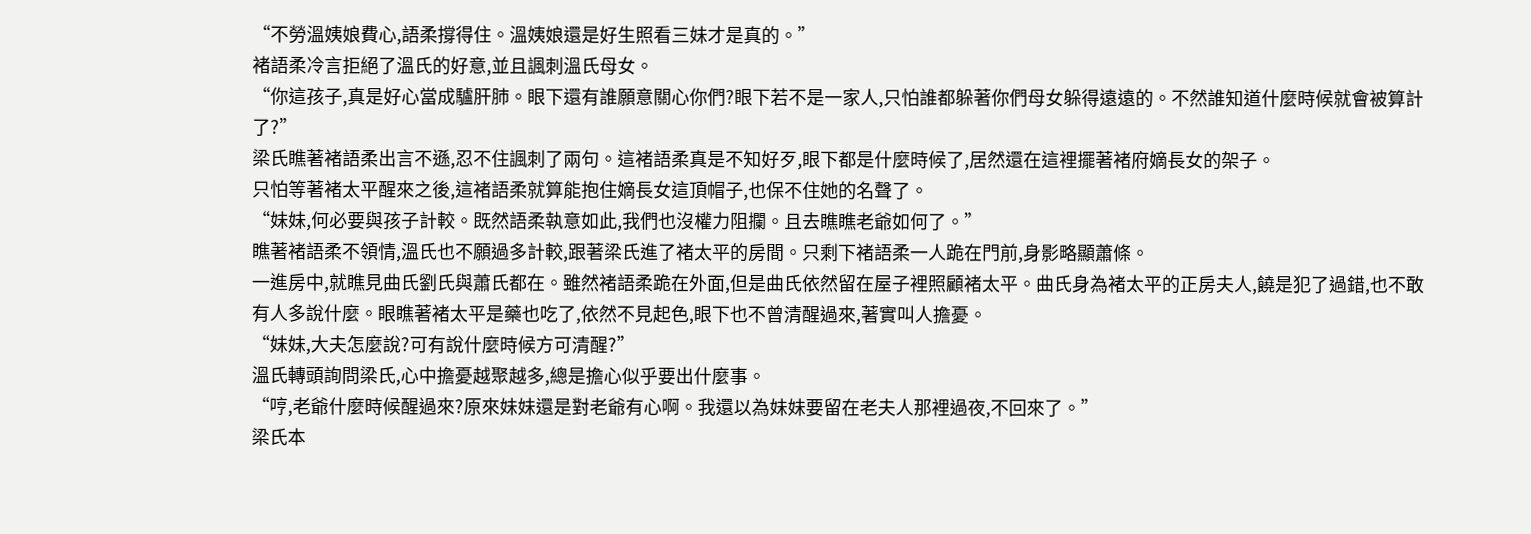“不勞溫姨娘費心,語柔撐得住。溫姨娘還是好生照看三妹才是真的。”
褚語柔冷言拒絕了溫氏的好意,並且諷刺溫氏母女。
“你這孩子,真是好心當成驢肝肺。眼下還有誰願意關心你們?眼下若不是一家人,只怕誰都躲著你們母女躲得遠遠的。不然誰知道什麼時候就會被算計了?”
梁氏瞧著褚語柔出言不遜,忍不住諷刺了兩句。這褚語柔真是不知好歹,眼下都是什麼時候了,居然還在這裡擺著褚府嫡長女的架子。
只怕等著褚太平醒來之後,這褚語柔就算能抱住嫡長女這頂帽子,也保不住她的名聲了。
“妹妹,何必要與孩子計較。既然語柔執意如此,我們也沒權力阻攔。且去瞧瞧老爺如何了。”
瞧著褚語柔不領情,溫氏也不願過多計較,跟著梁氏進了褚太平的房間。只剩下褚語柔一人跪在門前,身影略顯蕭條。
一進房中,就瞧見曲氏劉氏與蕭氏都在。雖然褚語柔跪在外面,但是曲氏依然留在屋子裡照顧褚太平。曲氏身為褚太平的正房夫人,饒是犯了過錯,也不敢有人多說什麼。眼瞧著褚太平是藥也吃了,依然不見起色,眼下也不曾清醒過來,著實叫人擔憂。
“妹妹,大夫怎麼說?可有說什麼時候方可清醒?”
溫氏轉頭詢問梁氏,心中擔憂越聚越多,總是擔心似乎要出什麼事。
“哼,老爺什麼時候醒過來?原來妹妹還是對老爺有心啊。我還以為妹妹要留在老夫人那裡過夜,不回來了。”
梁氏本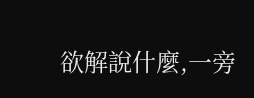欲解說什麼,一旁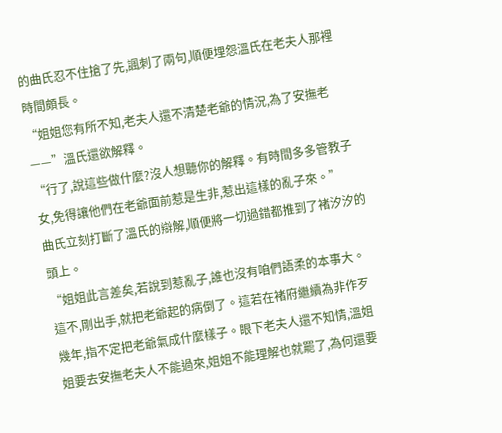的曲氏忍不住搶了先,諷刺了兩句,順便埋怨溫氏在老夫人那裡時間頗長。
“姐姐您有所不知,老夫人還不清楚老爺的情況,為了安撫老——”溫氏還欲解釋。
“行了,說這些做什麼?沒人想聽你的解釋。有時間多多管教子女,免得讓他們在老爺面前惹是生非,惹出這樣的亂子來。”
曲氏立刻打斷了溫氏的辯解,順便將一切過錯都推到了褚汐汐的頭上。
“姐姐此言差矣,若說到惹亂子,誰也沒有咱們語柔的本事大。這不,剛出手,就把老爺起的病倒了。這若在褚府繼續為非作歹幾年,指不定把老爺氣成什麼樣子。眼下老夫人還不知情,溫姐姐要去安撫老夫人不能過來,姐姐不能理解也就罷了,為何還要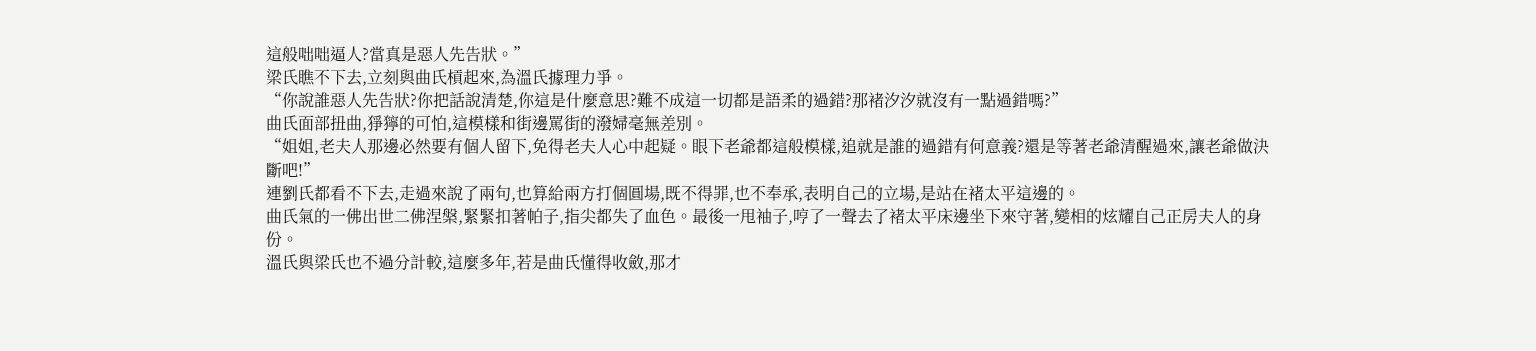這般咄咄逼人?當真是惡人先告狀。”
梁氏瞧不下去,立刻與曲氏槓起來,為溫氏據理力爭。
“你說誰惡人先告狀?你把話說清楚,你這是什麼意思?難不成這一切都是語柔的過錯?那褚汐汐就沒有一點過錯嗎?”
曲氏面部扭曲,猙獰的可怕,這模樣和街邊罵街的潑婦毫無差別。
“姐姐,老夫人那邊必然要有個人留下,免得老夫人心中起疑。眼下老爺都這般模樣,追就是誰的過錯有何意義?還是等著老爺清醒過來,讓老爺做決斷吧!”
連劉氏都看不下去,走過來說了兩句,也算給兩方打個圓場,既不得罪,也不奉承,表明自己的立場,是站在褚太平這邊的。
曲氏氣的一佛出世二佛涅槃,緊緊扣著帕子,指尖都失了血色。最後一甩袖子,哼了一聲去了褚太平床邊坐下來守著,變相的炫耀自己正房夫人的身份。
溫氏與梁氏也不過分計較,這麼多年,若是曲氏懂得收斂,那才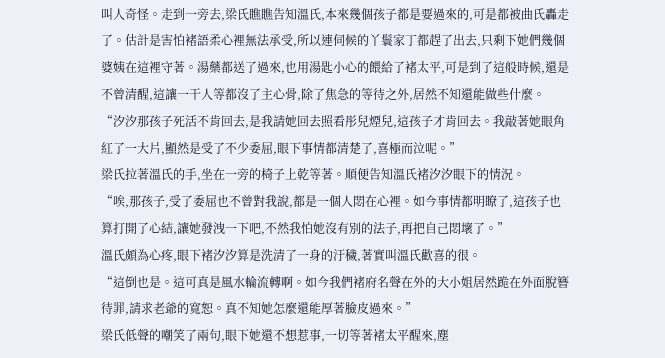叫人奇怪。走到一旁去,梁氏瞧瞧告知溫氏,本來幾個孩子都是要過來的,可是都被曲氏轟走了。估計是害怕褚語柔心裡無法承受,所以連伺候的丫鬟家丁都趕了出去,只剩下她們幾個婆姨在這裡守著。湯藥都送了過來,也用湯匙小心的餵給了褚太平,可是到了這般時候,還是不曾清醒,這讓一干人等都沒了主心骨,除了焦急的等待之外,居然不知還能做些什麼。
“汐汐那孩子死活不肯回去,是我請她回去照看彤兒煙兒,這孩子才肯回去。我敲著她眼角紅了一大片,顯然是受了不少委屈,眼下事情都清楚了,喜極而泣呢。”
梁氏拉著溫氏的手,坐在一旁的椅子上乾等著。順便告知溫氏褚汐汐眼下的情況。
“唉,那孩子,受了委屈也不曾對我說,都是一個人悶在心裡。如今事情都明瞭了,這孩子也算打開了心結,讓她發洩一下吧,不然我怕她沒有別的法子,再把自己悶壞了。”
溫氏頗為心疼,眼下褚汐汐算是洗清了一身的汙穢,著實叫溫氏歡喜的很。
“這倒也是。這可真是風水輪流轉啊。如今我們褚府名聲在外的大小姐居然跪在外面脫簪待罪,請求老爺的寬恕。真不知她怎麼還能厚著臉皮過來。”
梁氏低聲的嘲笑了兩句,眼下她還不想惹事,一切等著褚太平醒來,塵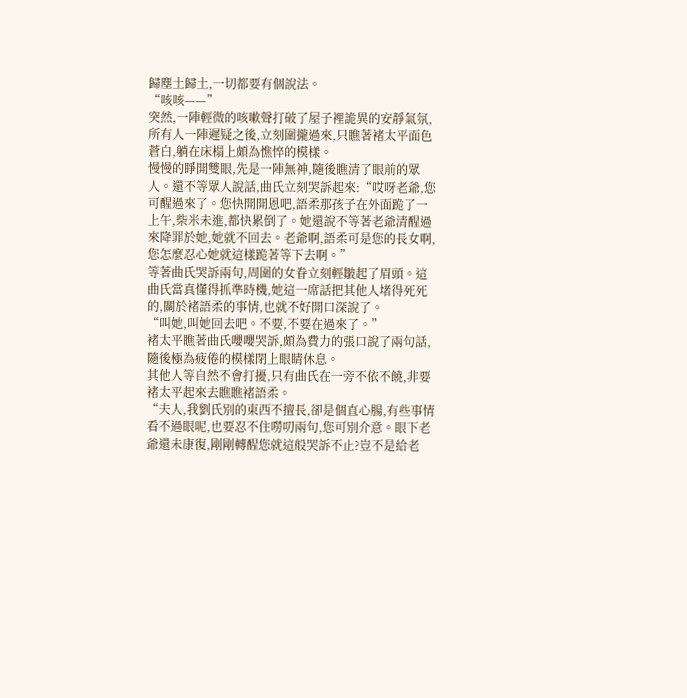歸塵土歸土,一切都要有個說法。
“咳咳——”
突然,一陣輕微的咳嗽聲打破了屋子裡詭異的安靜氣氛,所有人一陣遲疑之後,立刻圍攏過來,只瞧著褚太平面色蒼白,躺在床榻上頗為憔悴的模樣。
慢慢的睜開雙眼,先是一陣無神,隨後瞧清了眼前的眾人。還不等眾人說話,曲氏立刻哭訴起來:“哎呀老爺,您可醒過來了。您快開開恩吧,語柔那孩子在外面跪了一上午,柴米未進,都快累倒了。她還說不等著老爺清醒過來降罪於她,她就不回去。老爺啊,語柔可是您的長女啊,您怎麼忍心她就這樣跪著等下去啊。”
等著曲氏哭訴兩句,周圍的女眷立刻輕皺起了眉頭。這曲氏當真懂得抓準時機,她這一席話把其他人堵得死死的,關於褚語柔的事情,也就不好開口深說了。
“叫她,叫她回去吧。不要,不要在過來了。”
褚太平瞧著曲氏嚶嚶哭訴,頗為費力的張口說了兩句話,隨後極為疲倦的模樣閉上眼睛休息。
其他人等自然不會打擾,只有曲氏在一旁不依不饒,非要褚太平起來去瞧瞧褚語柔。
“夫人,我劉氏別的東西不擅長,卻是個直心腸,有些事情看不過眼呢,也要忍不住嘮叨兩句,您可別介意。眼下老爺還未康復,剛剛轉醒您就這般哭訴不止?豈不是給老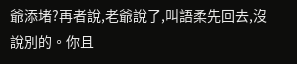爺添堵?再者說,老爺說了,叫語柔先回去,沒說別的。你且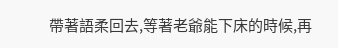帶著語柔回去,等著老爺能下床的時候,再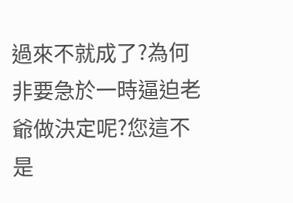過來不就成了?為何非要急於一時逼迫老爺做決定呢?您這不是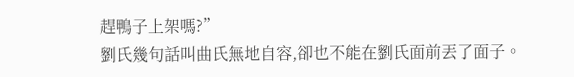趕鴨子上架嗎?”
劉氏幾句話叫曲氏無地自容,卻也不能在劉氏面前丟了面子。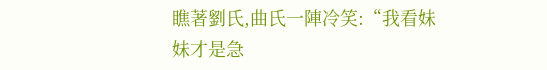瞧著劉氏,曲氏一陣冷笑:“我看妹妹才是急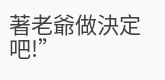著老爺做決定吧!”